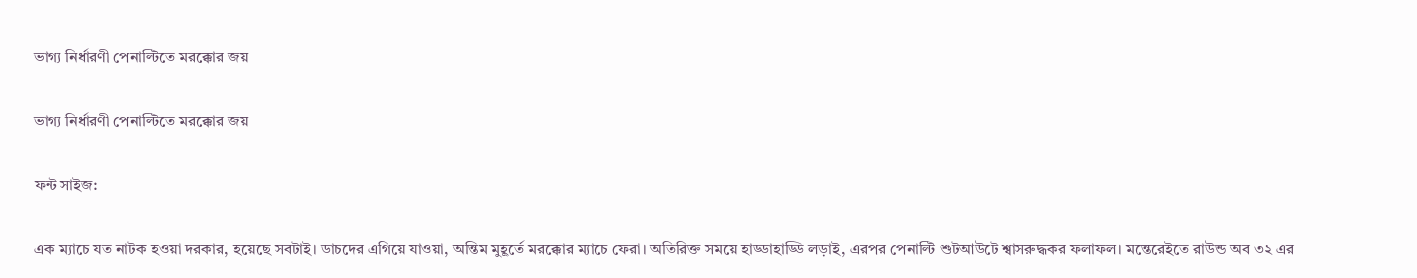ভাগ্য নির্ধারণী পেনাল্টিতে মরক্কোর জয়

ভাগ্য নির্ধারণী পেনাল্টিতে মরক্কোর জয়

ফন্ট সাইজ:

এক ম্যাচে যত নাটক হওয়া দরকার, হয়েছে সবটাই। ডাচদের এগিয়ে যাওয়া, অন্তিম মুহূর্তে মরক্কোর ম্যাচে ফেরা। অতিরিক্ত সময়ে হাড্ডাহাড্ডি লড়াই, এরপর পেনাল্টি শুটআউটে শ্বাসরুদ্ধকর ফলাফল। মন্তেরেইতে রাউন্ড অব ৩২ এর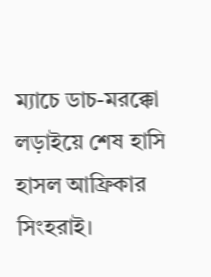ম্যাচে ডাচ-মরক্কো লড়াইয়ে শেষ হাসি হাসল আফ্রিকার সিংহরাই।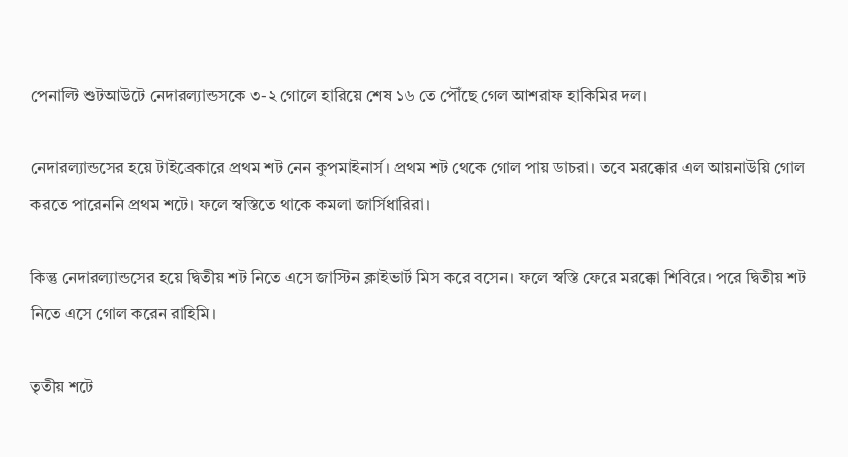পেনাল্টি শুটআউটে নেদারল্যান্ডসকে ৩-২ গোলে হারিয়ে শেষ ১৬ তে পৌঁছে গেল আশরাফ হাকিমির দল।

নেদারল্যান্ডসের হয়ে টাইব্রেকারে প্রথম শট নেন কুপমাইনার্স। প্রথম শট থেকে গোল পায় ডাচরা। তবে মরক্কোর এল আয়নাউয়ি গোল করতে পারেননি প্রথম শটে। ফলে স্বস্তিতে থাকে কমলা জার্সিধারিরা।

কিন্তু নেদারল্যান্ডসের হয়ে দ্বিতীয় শট নিতে এসে জাস্টিন ক্লাইভার্ট মিস করে বসেন। ফলে স্বস্তি ফেরে মরক্কো শিবিরে। পরে দ্বিতীয় শট নিতে এসে গোল করেন রাহিমি।

তৃতীয় শটে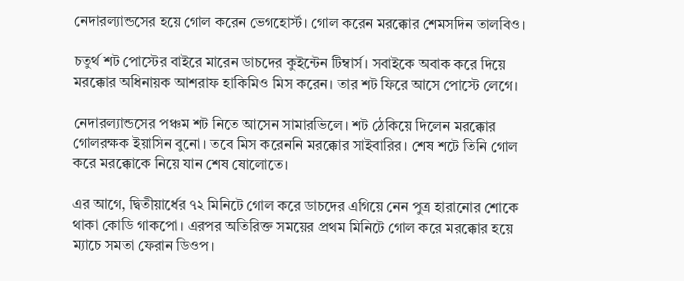নেদারল্যান্ডসের হয়ে গোল করেন ভেগহোর্স্ট। গোল করেন মরক্কোর শেমসদিন তালবিও।

চতুর্থ শট পোস্টের বাইরে মারেন ডাচদের কুইন্টেন টিম্বার্স। সবাইকে অবাক করে দিয়ে মরক্কোর অধিনায়ক আশরাফ হাকিমিও মিস করেন। তার শট ফিরে আসে পোস্টে লেগে।

নেদারল্যান্ডসের পঞ্চম শট নিতে আসেন সামারভিলে। শট ঠেকিয়ে দিলেন মরক্কোর গোলরক্ষক ইয়াসিন বুনো। তবে মিস করেননি মরক্কোর সাইবারির। শেষ শটে তিনি গোল করে মরক্কোকে নিয়ে যান শেষ ষোলোতে।

এর আগে, দ্বিতীয়ার্ধের ৭২ মিনিটে গোল করে ডাচদের এগিয়ে নেন পুত্র হারানোর শোকে থাকা কোডি গাকপো। এরপর অতিরিক্ত সময়ের প্রথম মিনিটে গোল করে মরক্কোর হয়ে ম্যাচে সমতা ফেরান ডিওপ।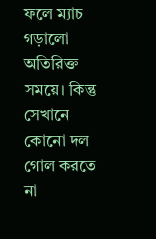ফলে ম্যাচ গড়ালো অতিরিক্ত সময়ে। কিন্তু সেখানে কোনো দল গোল করতে না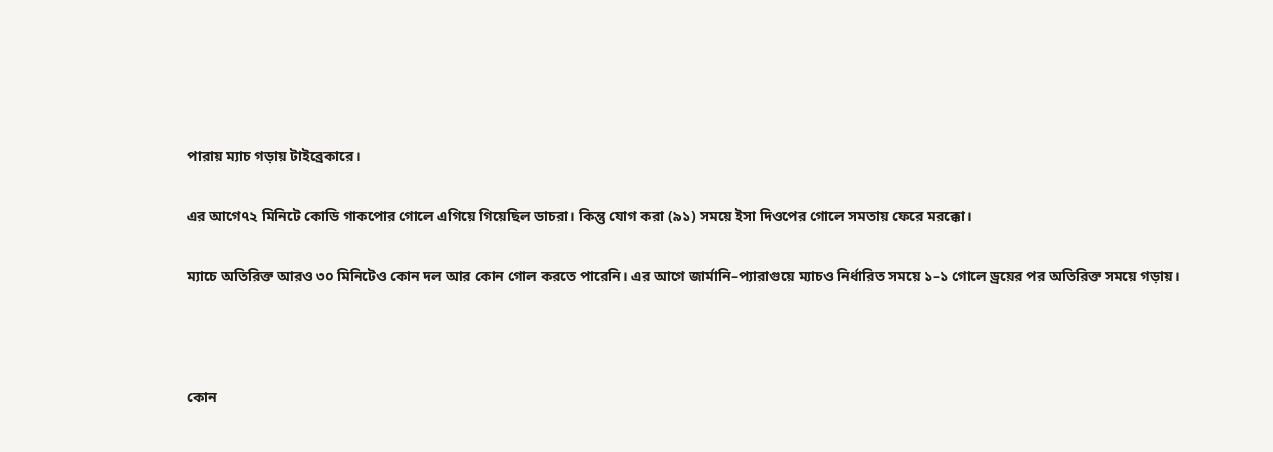পারায় ম্যাচ গড়ায় টাইব্রেকারে।

এর আগে৭২ মিনিটে কোডি গাকপোর গোলে এগিয়ে গিয়েছিল ডাচরা। কিন্তু যোগ করা (৯১) সময়ে ইসা দিওপের গোলে সমতায় ফেরে মরক্কো।

ম্যাচে অতিরিক্ত আরও ৩০ মিনিটেও কোন দল আর কোন গোল করতে পারেনি। এর আগে জার্মানি–প্যারাগুয়ে ম্যাচও নির্ধারিত সময়ে ১–১ গোলে ড্রয়ের পর অতিরিক্ত সময়ে গড়ায়।



কোন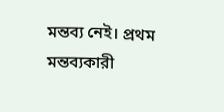মন্তব্য নেই। প্রথম মন্তব্যকারী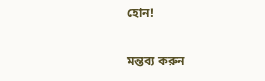হোন!

মন্তব্য করুন